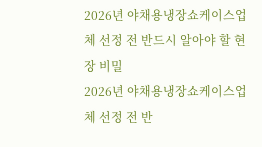2026년 야채용냉장쇼케이스업체 선정 전 반드시 알아야 할 현장 비밀
2026년 야채용냉장쇼케이스업체 선정 전 반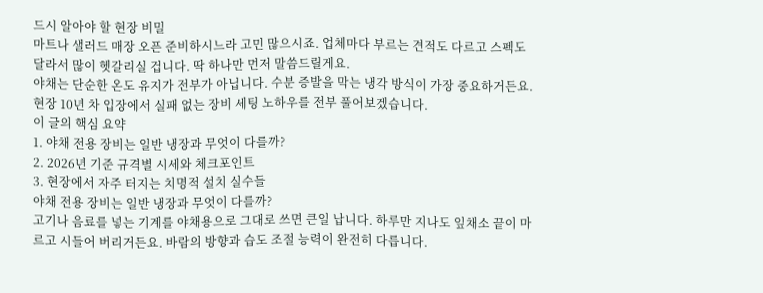드시 알아야 할 현장 비밀
마트나 샐러드 매장 오픈 준비하시느라 고민 많으시죠. 업체마다 부르는 견적도 다르고 스펙도 달라서 많이 헷갈리실 겁니다. 딱 하나만 먼저 말씀드릴게요.
야채는 단순한 온도 유지가 전부가 아닙니다. 수분 증발을 막는 냉각 방식이 가장 중요하거든요. 현장 10년 차 입장에서 실패 없는 장비 세팅 노하우를 전부 풀어보겠습니다.
이 글의 핵심 요약
1. 야채 전용 장비는 일반 냉장과 무엇이 다를까?
2. 2026년 기준 규격별 시세와 체크포인트
3. 현장에서 자주 터지는 치명적 설치 실수들
야채 전용 장비는 일반 냉장과 무엇이 다를까?
고기나 음료를 넣는 기계를 야채용으로 그대로 쓰면 큰일 납니다. 하루만 지나도 잎채소 끝이 마르고 시들어 버리거든요. 바람의 방향과 습도 조절 능력이 완전히 다릅니다.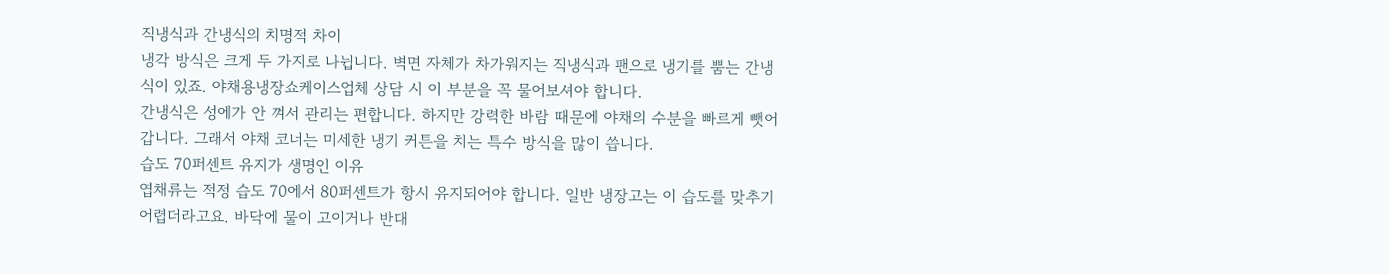직냉식과 간냉식의 치명적 차이
냉각 방식은 크게 두 가지로 나뉩니다. 벽면 자체가 차가워지는 직냉식과 팬으로 냉기를 뿜는 간냉식이 있죠. 야채용냉장쇼케이스업체 상담 시 이 부분을 꼭 물어보셔야 합니다.
간냉식은 성에가 안 껴서 관리는 편합니다. 하지만 강력한 바람 때문에 야채의 수분을 빠르게 뺏어갑니다. 그래서 야채 코너는 미세한 냉기 커튼을 치는 특수 방식을 많이 씁니다.
습도 70퍼센트 유지가 생명인 이유
엽채류는 적정 습도 70에서 80퍼센트가 항시 유지되어야 합니다. 일반 냉장고는 이 습도를 맞추기 어렵더라고요. 바닥에 물이 고이거나 반대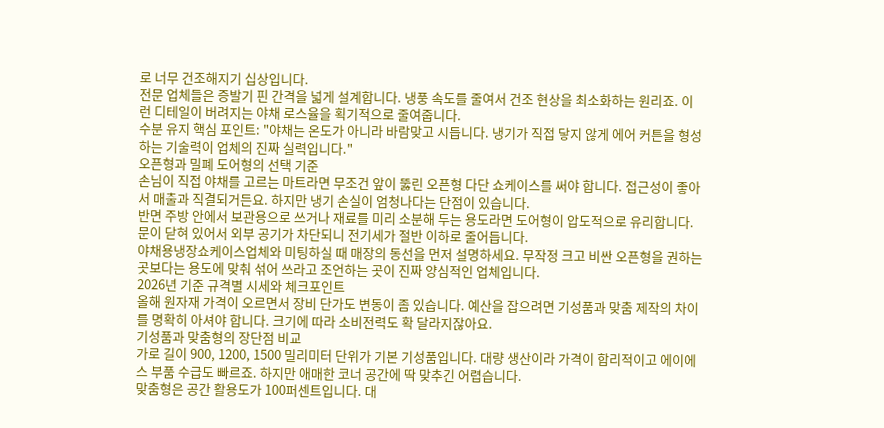로 너무 건조해지기 십상입니다.
전문 업체들은 증발기 핀 간격을 넓게 설계합니다. 냉풍 속도를 줄여서 건조 현상을 최소화하는 원리죠. 이런 디테일이 버려지는 야채 로스율을 획기적으로 줄여줍니다.
수분 유지 핵심 포인트: "야채는 온도가 아니라 바람맞고 시듭니다. 냉기가 직접 닿지 않게 에어 커튼을 형성하는 기술력이 업체의 진짜 실력입니다."
오픈형과 밀폐 도어형의 선택 기준
손님이 직접 야채를 고르는 마트라면 무조건 앞이 뚫린 오픈형 다단 쇼케이스를 써야 합니다. 접근성이 좋아서 매출과 직결되거든요. 하지만 냉기 손실이 엄청나다는 단점이 있습니다.
반면 주방 안에서 보관용으로 쓰거나 재료를 미리 소분해 두는 용도라면 도어형이 압도적으로 유리합니다. 문이 닫혀 있어서 외부 공기가 차단되니 전기세가 절반 이하로 줄어듭니다.
야채용냉장쇼케이스업체와 미팅하실 때 매장의 동선을 먼저 설명하세요. 무작정 크고 비싼 오픈형을 권하는 곳보다는 용도에 맞춰 섞어 쓰라고 조언하는 곳이 진짜 양심적인 업체입니다.
2026년 기준 규격별 시세와 체크포인트
올해 원자재 가격이 오르면서 장비 단가도 변동이 좀 있습니다. 예산을 잡으려면 기성품과 맞춤 제작의 차이를 명확히 아셔야 합니다. 크기에 따라 소비전력도 확 달라지잖아요.
기성품과 맞춤형의 장단점 비교
가로 길이 900, 1200, 1500 밀리미터 단위가 기본 기성품입니다. 대량 생산이라 가격이 합리적이고 에이에스 부품 수급도 빠르죠. 하지만 애매한 코너 공간에 딱 맞추긴 어렵습니다.
맞춤형은 공간 활용도가 100퍼센트입니다. 대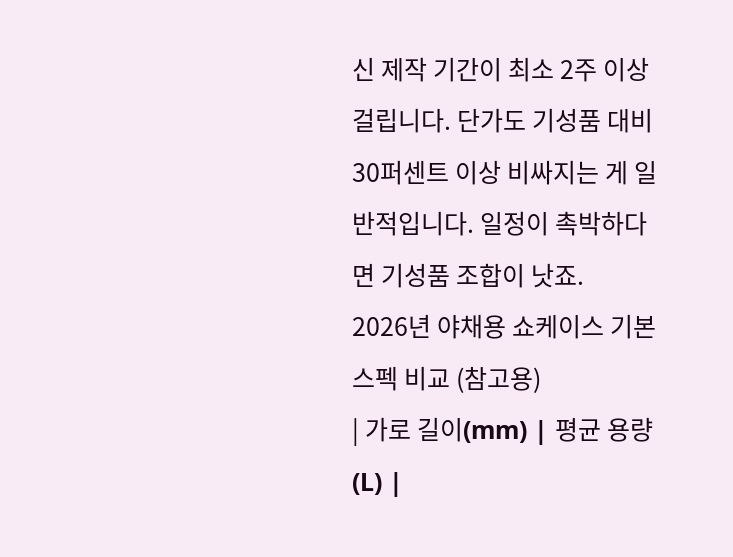신 제작 기간이 최소 2주 이상 걸립니다. 단가도 기성품 대비 30퍼센트 이상 비싸지는 게 일반적입니다. 일정이 촉박하다면 기성품 조합이 낫죠.
2026년 야채용 쇼케이스 기본 스펙 비교 (참고용)
| 가로 길이(mm) | 평균 용량(L) |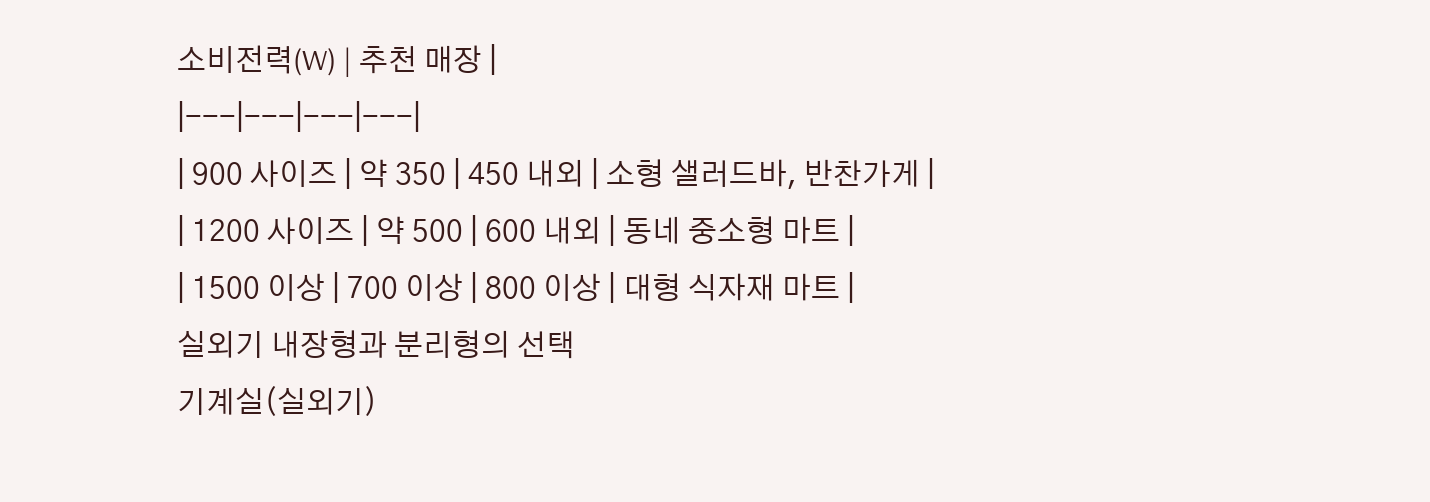소비전력(W) | 추천 매장 |
|---|---|---|---|
| 900 사이즈 | 약 350 | 450 내외 | 소형 샐러드바, 반찬가게 |
| 1200 사이즈 | 약 500 | 600 내외 | 동네 중소형 마트 |
| 1500 이상 | 700 이상 | 800 이상 | 대형 식자재 마트 |
실외기 내장형과 분리형의 선택
기계실(실외기)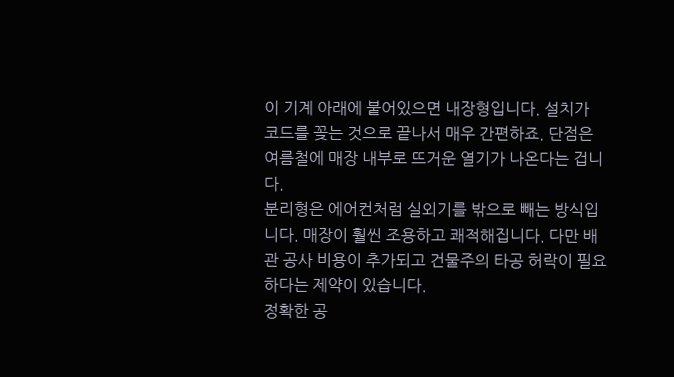이 기계 아래에 붙어있으면 내장형입니다. 설치가 코드를 꽂는 것으로 끝나서 매우 간편하죠. 단점은 여름철에 매장 내부로 뜨거운 열기가 나온다는 겁니다.
분리형은 에어컨처럼 실외기를 밖으로 빼는 방식입니다. 매장이 훨씬 조용하고 쾌적해집니다. 다만 배관 공사 비용이 추가되고 건물주의 타공 허락이 필요하다는 제약이 있습니다.
정확한 공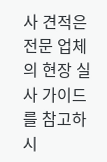사 견적은 전문 업체의 현장 실사 가이드를 참고하시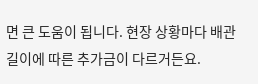면 큰 도움이 됩니다. 현장 상황마다 배관 길이에 따른 추가금이 다르거든요.